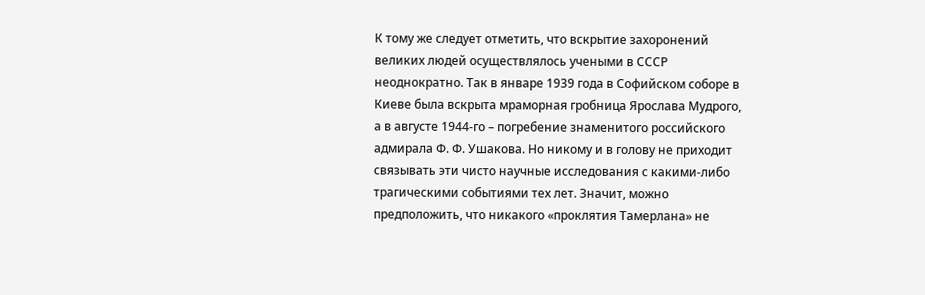К тому же следует отметить, что вскрытие захоронений великих людей осуществлялось учеными в СССР неоднократно. Так в январе 1939 года в Софийском соборе в Киеве была вскрыта мраморная гробница Ярослава Мудрого, а в августе 1944-го – погребение знаменитого российского адмирала Ф. Ф. Ушакова. Но никому и в голову не приходит связывать эти чисто научные исследования с какими-либо трагическими событиями тех лет. Значит, можно предположить, что никакого «проклятия Тамерлана» не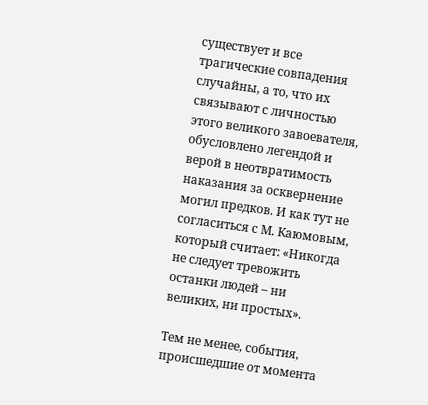существует и все трагические совпадения случайны, а то, что их связывают с личностью этого великого завоевателя, обусловлено легендой и верой в неотвратимость наказания за осквернение могил предков. И как тут не согласиться с М. Каюмовым, который считает: «Никогда не следует тревожить останки людей – ни великих, ни простых».

Тем не менее, события, происшедшие от момента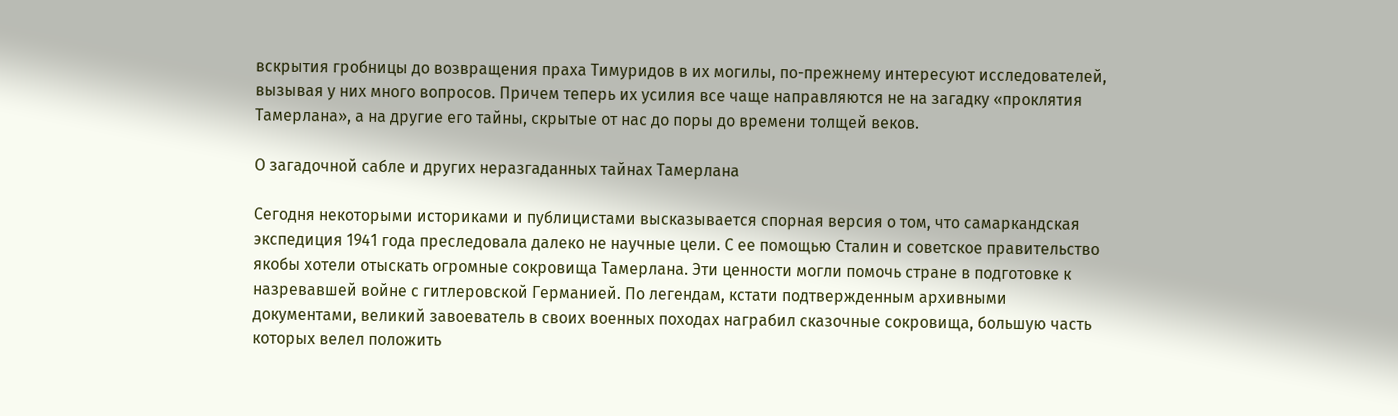вскрытия гробницы до возвращения праха Тимуридов в их могилы, по-прежнему интересуют исследователей, вызывая у них много вопросов. Причем теперь их усилия все чаще направляются не на загадку «проклятия Тамерлана», а на другие его тайны, скрытые от нас до поры до времени толщей веков.

О загадочной сабле и других неразгаданных тайнах Тамерлана

Сегодня некоторыми историками и публицистами высказывается спорная версия о том, что самаркандская экспедиция 1941 года преследовала далеко не научные цели. С ее помощью Сталин и советское правительство якобы хотели отыскать огромные сокровища Тамерлана. Эти ценности могли помочь стране в подготовке к назревавшей войне с гитлеровской Германией. По легендам, кстати подтвержденным архивными документами, великий завоеватель в своих военных походах награбил сказочные сокровища, большую часть которых велел положить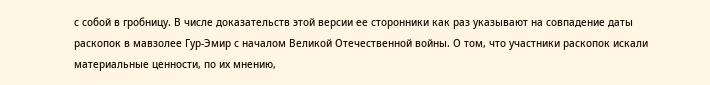с собой в гробницу. В числе доказательств этой версии ее сторонники как раз указывают на совпадение даты раскопок в мавзолее Гур-Эмир с началом Великой Отечественной войны. О том, что участники раскопок искали материальные ценности, по их мнению,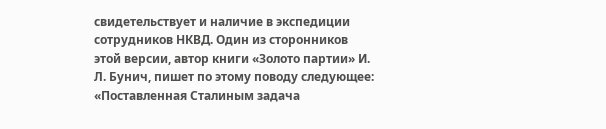свидетельствует и наличие в экспедиции сотрудников НКВД. Один из сторонников этой версии, автор книги «Золото партии» И. Л. Бунич, пишет по этому поводу следующее: «Поставленная Сталиным задача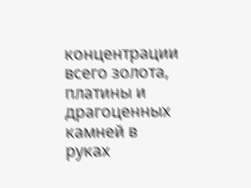концентрации всего золота, платины и драгоценных камней в руках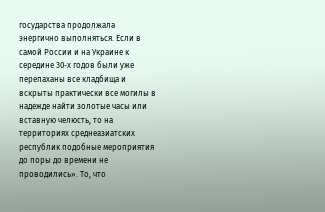государства продолжала энергично выполняться. Если в самой России и на Украине к середине 30-х годов были уже перепаханы все кладбища и вскрыты практически все могилы в надежде найти золотые часы или вставную челюсть, то на территориях среднеазиатских республик подобные мероприятия до поры до времени не проводились». То, что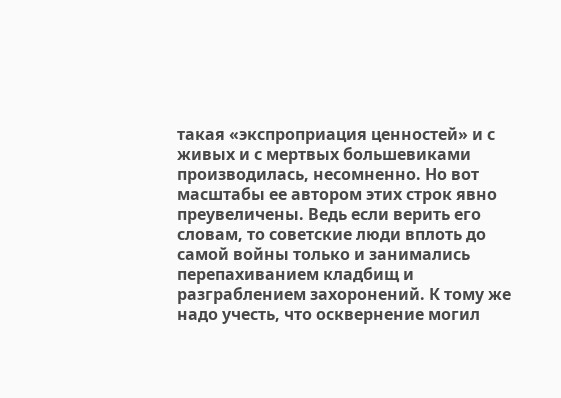такая «экспроприация ценностей» и с живых и с мертвых большевиками производилась, несомненно. Но вот масштабы ее автором этих строк явно преувеличены. Ведь если верить его словам, то советские люди вплоть до самой войны только и занимались перепахиванием кладбищ и разграблением захоронений. К тому же надо учесть, что осквернение могил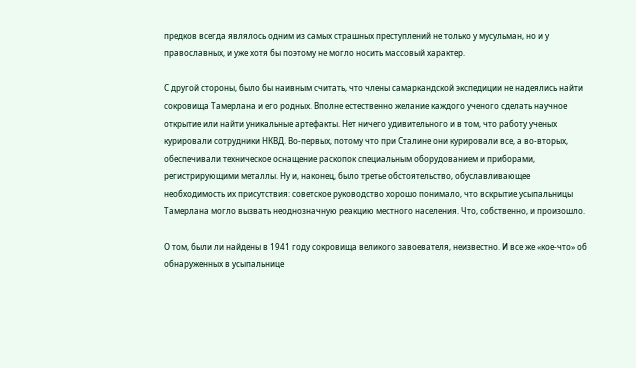предков всегда являлось одним из самых страшных преступлений не только у мусульман, но и у православных, и уже хотя бы поэтому не могло носить массовый характер.

С другой стороны, было бы наивным считать, что члены самаркандской экспедиции не надеялись найти сокровища Тамерлана и его родных. Вполне естественно желание каждого ученого сделать научное открытие или найти уникальные артефакты. Нет ничего удивительного и в том, что работу ученых курировали сотрудники НКВД. Во-первых, потому что при Сталине они курировали все, а во-вторых, обеспечивали техническое оснащение раскопок специальным оборудованием и приборами, регистрирующими металлы. Ну и, наконец, было третье обстоятельство, обуславливающее необходимость их присутствия: советское руководство хорошо понимало, что вскрытие усыпальницы Тамерлана могло вызвать неоднозначную реакцию местного населения. Что, собственно, и произошло.

О том, были ли найдены в 1941 году сокровища великого завоевателя, неизвестно. И все же «кое-что» об обнаруженных в усыпальнице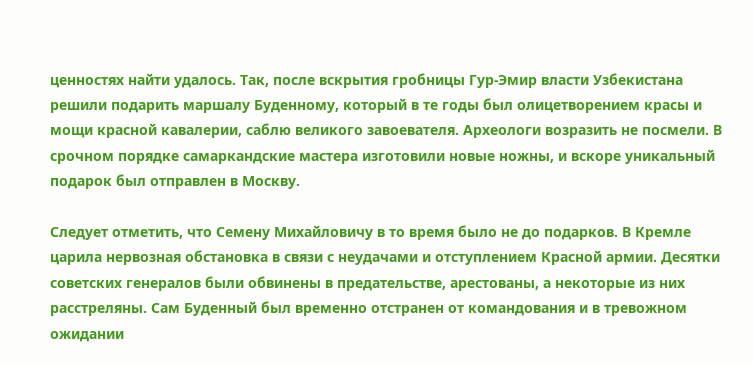ценностях найти удалось. Так, после вскрытия гробницы Гур-Эмир власти Узбекистана решили подарить маршалу Буденному, который в те годы был олицетворением красы и мощи красной кавалерии, саблю великого завоевателя. Археологи возразить не посмели. В срочном порядке самаркандские мастера изготовили новые ножны, и вскоре уникальный подарок был отправлен в Москву.

Следует отметить, что Семену Михайловичу в то время было не до подарков. В Кремле царила нервозная обстановка в связи с неудачами и отступлением Красной армии. Десятки советских генералов были обвинены в предательстве, арестованы, а некоторые из них расстреляны. Сам Буденный был временно отстранен от командования и в тревожном ожидании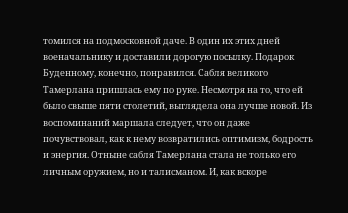томился на подмосковной даче. В один их этих дней военачальнику и доставили дорогую посылку. Подарок Буденному, конечно, понравился. Сабля великого Тамерлана пришлась ему по руке. Несмотря на то, что ей было свыше пяти столетий, выглядела она лучше новой. Из воспоминаний маршала следует, что он даже почувствовал, как к нему возвратились оптимизм, бодрость и энергия. Отныне сабля Тамерлана стала не только его личным оружием, но и талисманом. И, как вскоре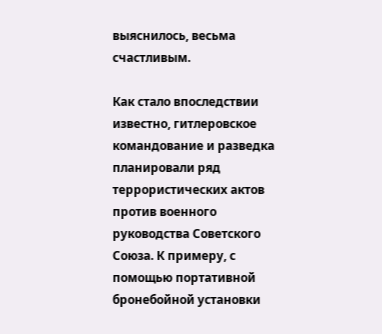выяснилось, весьма счастливым.

Как стало впоследствии известно, гитлеровское командование и разведка планировали ряд террористических актов против военного руководства Советского Союза. К примеру, с помощью портативной бронебойной установки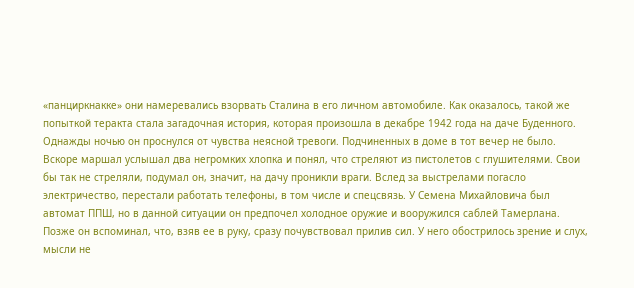«панциркнакке» они намеревались взорвать Сталина в его личном автомобиле. Как оказалось, такой же попыткой теракта стала загадочная история, которая произошла в декабре 1942 года на даче Буденного. Однажды ночью он проснулся от чувства неясной тревоги. Подчиненных в доме в тот вечер не было. Вскоре маршал услышал два негромких хлопка и понял, что стреляют из пистолетов с глушителями. Свои бы так не стреляли, подумал он, значит, на дачу проникли враги. Вслед за выстрелами погасло электричество, перестали работать телефоны, в том числе и спецсвязь. У Семена Михайловича был автомат ППШ, но в данной ситуации он предпочел холодное оружие и вооружился саблей Тамерлана. Позже он вспоминал, что, взяв ее в руку, сразу почувствовал прилив сил. У него обострилось зрение и слух, мысли не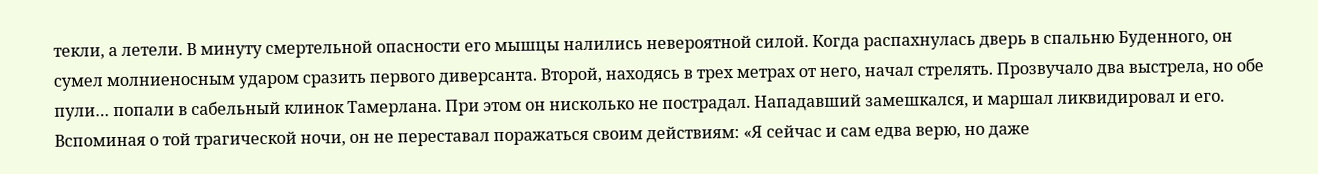текли, а летели. В минуту смертельной опасности его мышцы налились невероятной силой. Когда распахнулась дверь в спальню Буденного, он сумел молниеносным ударом сразить первого диверсанта. Второй, находясь в трех метрах от него, начал стрелять. Прозвучало два выстрела, но обе пули… попали в сабельный клинок Тамерлана. При этом он нисколько не пострадал. Нападавший замешкался, и маршал ликвидировал и его. Вспоминая о той трагической ночи, он не переставал поражаться своим действиям: «Я сейчас и сам едва верю, но даже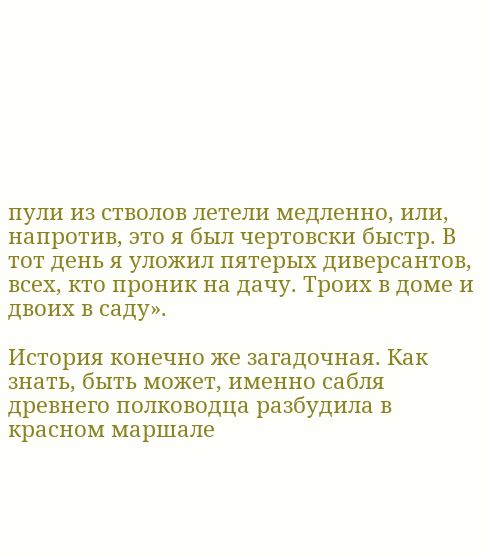пули из стволов летели медленно, или, напротив, это я был чертовски быстр. В тот день я уложил пятерых диверсантов, всех, кто проник на дачу. Троих в доме и двоих в саду».

История конечно же загадочная. Как знать, быть может, именно сабля древнего полководца разбудила в красном маршале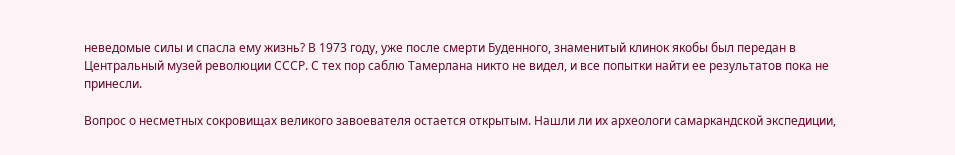неведомые силы и спасла ему жизнь? В 1973 году, уже после смерти Буденного, знаменитый клинок якобы был передан в Центральный музей революции СССР. С тех пор саблю Тамерлана никто не видел, и все попытки найти ее результатов пока не принесли.

Вопрос о несметных сокровищах великого завоевателя остается открытым. Нашли ли их археологи самаркандской экспедиции,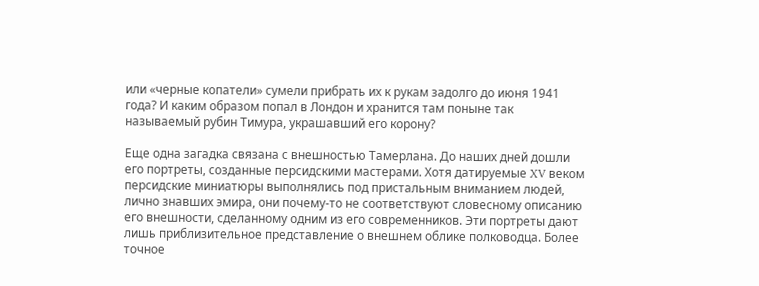или «черные копатели» сумели прибрать их к рукам задолго до июня 1941 года? И каким образом попал в Лондон и хранится там поныне так называемый рубин Тимура, украшавший его корону?

Еще одна загадка связана с внешностью Тамерлана. До наших дней дошли его портреты, созданные персидскими мастерами. Хотя датируемые XV веком персидские миниатюры выполнялись под пристальным вниманием людей, лично знавших эмира, они почему-то не соответствуют словесному описанию его внешности, сделанному одним из его современников. Эти портреты дают лишь приблизительное представление о внешнем облике полководца. Более точное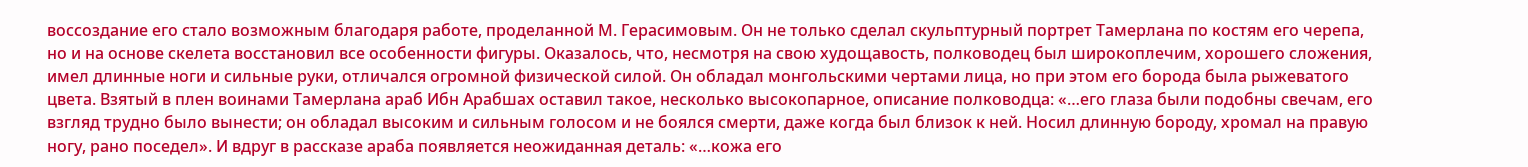воссоздание его стало возможным благодаря работе, проделанной М. Герасимовым. Он не только сделал скульптурный портрет Тамерлана по костям его черепа, но и на основе скелета восстановил все особенности фигуры. Оказалось, что, несмотря на свою худощавость, полководец был широкоплечим, хорошего сложения, имел длинные ноги и сильные руки, отличался огромной физической силой. Он обладал монгольскими чертами лица, но при этом его борода была рыжеватого цвета. Взятый в плен воинами Тамерлана араб Ибн Арабшах оставил такое, несколько высокопарное, описание полководца: «…его глаза были подобны свечам, его взгляд трудно было вынести; он обладал высоким и сильным голосом и не боялся смерти, даже когда был близок к ней. Носил длинную бороду, хромал на правую ногу, рано поседел». И вдруг в рассказе араба появляется неожиданная деталь: «…кожа его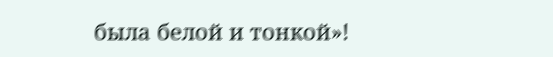была белой и тонкой»!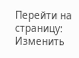Перейти на страницу:
Изменить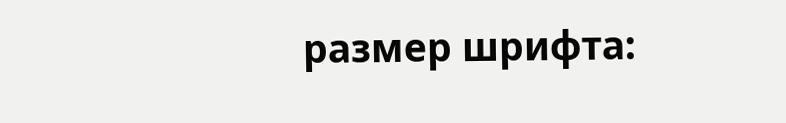размер шрифта: